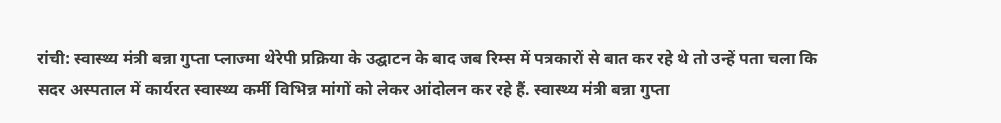रांची: स्वास्थ्य मंत्री बन्ना गुप्ता प्लाज्मा थेरेपी प्रक्रिया के उद्घाटन के बाद जब रिम्स में पत्रकारों से बात कर रहे थे तो उन्हें पता चला कि सदर अस्पताल में कार्यरत स्वास्थ्य कर्मी विभिन्न मांगों को लेकर आंदोलन कर रहे हैं. स्वास्थ्य मंत्री बन्ना गुप्ता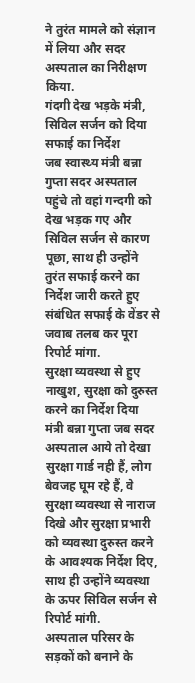ने तुरंत मामले को संज्ञान में लिया और सदर अस्पताल का निरीक्षण किया.
गंदगी देख भड़के मंत्री, सिविल सर्जन को दिया सफाई का निर्देश
जब स्वास्थ्य मंत्री बन्ना गुप्ता सदर अस्पताल पहुंचे तो वहां गन्दगी को देख भड़क गए और सिविल सर्जन से कारण पूछा, साथ ही उन्होंने तुरंत सफाई करने का निर्देश जारी करते हुए संबंधित सफाई के वेंडर से जवाब तलब कर पूरा रिपोर्ट मांगा.
सुरक्षा व्यवस्था से हुए नाखुश, सुरक्षा को दुरुस्त करने का निर्देश दिया
मंत्री बन्ना गुप्ता जब सदर अस्पताल आये तो देखा सुरक्षा गार्ड नही हैं, लोग बेवजह घूम रहे हैं, वे सुरक्षा व्यवस्था से नाराज दिखे और सुरक्षा प्रभारी को व्यवस्था दुरुस्त करने के आवश्यक निर्देश दिए, साथ ही उन्होंने व्यवस्था के ऊपर सिविल सर्जन से रिपोर्ट मांगी.
अस्पताल परिसर के सड़कों को बनाने के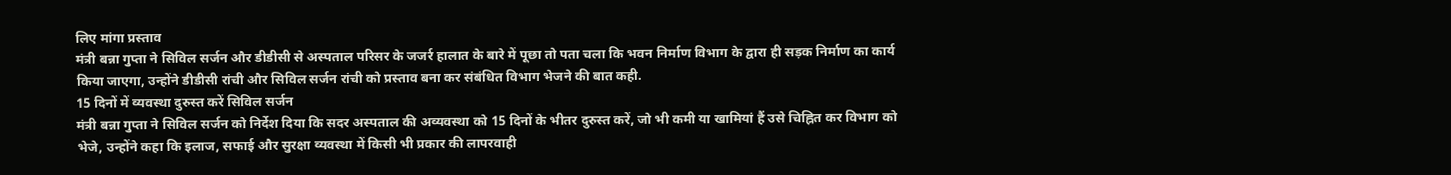लिए मांगा प्रस्ताव
मंत्री बन्ना गुप्ता ने सिविल सर्जन और डीडीसी से अस्पताल परिसर के जजर्र हालात के बारे में पूछा तो पता चला कि भवन निर्माण विभाग के द्वारा ही सड़क निर्माण का कार्य किया जाएगा, उन्होंने डीडीसी रांची और सिविल सर्जन रांची को प्रस्ताव बना कर संबंधित विभाग भेजने की बात कही.
15 दिनों में व्यवस्था दुरुस्त करें सिविल सर्जन
मंत्री बन्ना गुप्ता ने सिविल सर्जन को निर्देश दिया कि सदर अस्पताल की अव्यवस्था को 15 दिनों के भीतर दुरुस्त करें, जो भी कमी या खामियां हैं उसे चिह्नित कर विभाग को भेजे, उन्होंने कहा कि इलाज, सफाई और सुरक्षा व्यवस्था में किसी भी प्रकार की लापरवाही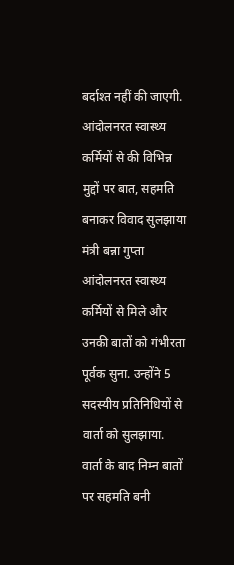बर्दाश्त नहीं की जाएगी.
आंदोलनरत स्वास्थ्य कर्मियों से की विभिन्न मुद्दों पर बात, सहमति बनाकर विवाद सुलझाया
मंत्री बन्ना गुप्ता आंदोलनरत स्वास्थ्य कर्मियों से मिले और उनकी बातों को गंभीरता पूर्वक सुना. उन्होंने 5 सदस्यीय प्रतिनिधियों से वार्ता को सुलझाया.
वार्ता के बाद निम्न बातों पर सहमति बनी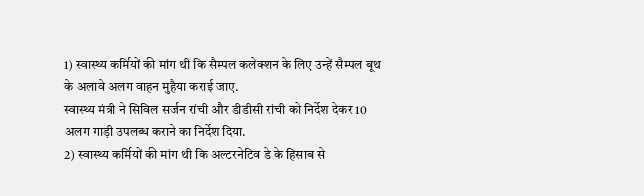1) स्वास्थ्य कर्मियों की मांग थी कि सैम्पल कलेक्शन के लिए उन्हें सैम्पल बूथ के अलावे अलग वाहन मुहैया कराई जाए.
स्वास्थ्य मंत्री ने सिविल सर्जन रांची और डीडीसी रांची को निर्देश देकर 10 अलग गाड़ी उपलब्ध कराने का निर्देश दिया.
2) स्वास्थ्य कर्मियों की मांग थी कि अल्टरनेटिव डे के हिसाब से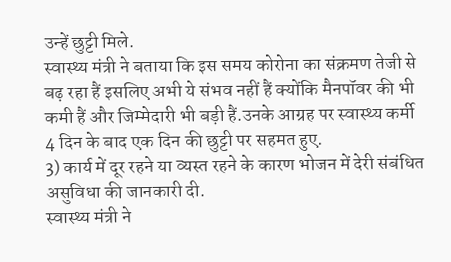उन्हें छुट्टी मिले.
स्वास्थ्य मंत्री ने बताया कि इस समय कोरोना का संक्रमण तेजी से बढ़ रहा हैं इसलिए अभी ये संभव नहीं हैं क्योंकि मैनपॉवर की भी कमी हैं और जिम्मेदारी भी बड़ी हैं.उनके आग्रह पर स्वास्थ्य कर्मी 4 दिन के बाद एक दिन की छुट्टी पर सहमत हुए.
3) कार्य में दूर रहने या व्यस्त रहने के कारण भोजन में देरी संबंधित असुविधा की जानकारी दी.
स्वास्थ्य मंत्री ने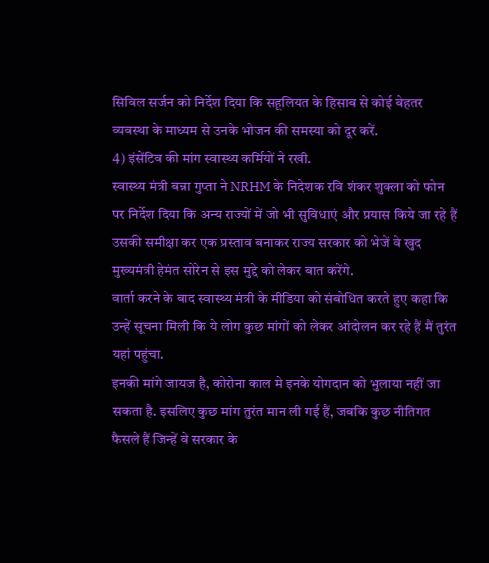सिविल सर्जन को निर्देश दिया कि सहूलियत के हिसाब से कोई बेहतर व्यवस्था के माध्यम से उनके भोजन की समस्या को दूर करें.
4) इंसेंटिव की मांग स्वास्थ्य कर्मियों ने रखी.
स्वास्थ्य मंत्री बन्ना गुप्ता ने NRHM के निदेशक रवि शंकर शुक्ला को फोन पर निर्देश दिया कि अन्य राज्यों में जो भी सुविधाएं और प्रयास किये जा रहे हैं उसकी समीक्षा कर एक प्रस्ताव बनाकर राज्य सरकार को भेजें वे खुद मुख्यमंत्री हेमंत सोरेन से इस मुद्दे को लेकर बात करेंगे.
वार्ता करने के बाद स्वास्थ्य मंत्री के मीडिया को संबोधित करते हुए कहा कि उन्हें सूचना मिली कि ये लोग कुछ मांगों को लेकर आंदोलन कर रहे हैं मैं तुरंत यहां पहुंचा.
इनकी मांगे जायज है, कोरोना काल मे इनके योगदान को भुलाया नहीं जा सकता है. इसलिए कुछ मांग तुरंत मान ली गई हैं, जबकि कुछ नीतिगत फैसले हैं जिन्हें वे सरकार के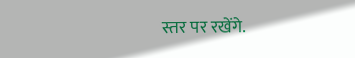स्तर पर रखेंगे.